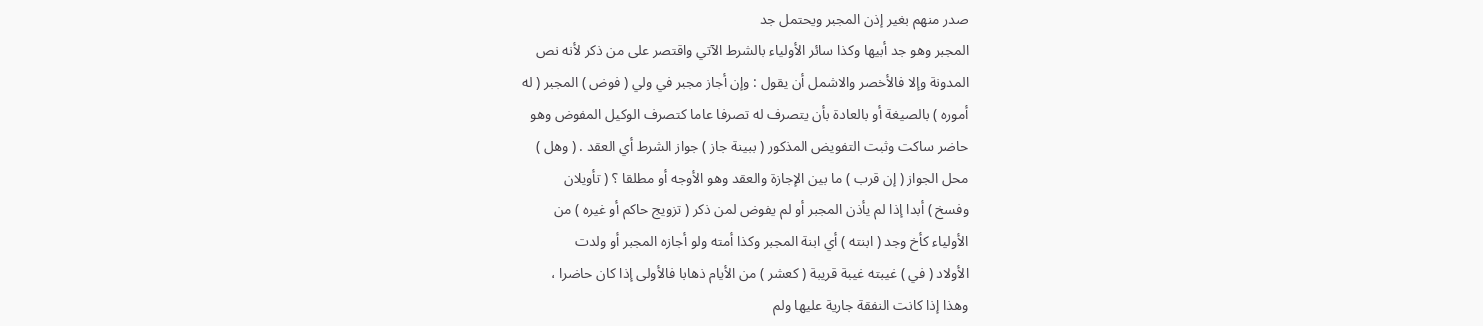صدر منهم بغير إذن المجبر ويحتمل جد
المجبر وهو جد أبيها وكذا سائر الأولياء بالشرط الآتي واقتصر على من ذكر لأنه نص
المدونة وإلا فالأخصر والاشمل أن يقول : وإن أجاز مجبر في ولي ( فوض ) المجبر ( له
أموره ) بالصيغة أو بالعادة بأن يتصرف له تصرفا عاما كتصرف الوكيل المفوض وهو
حاضر ساكت وثبت التفويض المذكور ( ببينة جاز ) جواز الشرط أي العقد . ( وهل )
محل الجواز ( إن قرب ) ما بين الإجازة والعقد وهو الأوجه أو مطلقا ؟ ( تأويلان
وفسخ ) أبدا إذا لم يأذن المجبر أو لم يفوض لمن ذكر ( تزويج حاكم أو غيره ) من
الأولياء كأخ وجد ( ابنته ) أي ابنة المجبر وكذا أمته ولو أجازه المجبر أو ولدت
الأولاد ( في ) غيبته غيبة قريبة ( كعشر ) من الأيام ذهابا فالأولى إذا كان حاضرا ،
وهذا إذا كانت النفقة جارية عليها ولم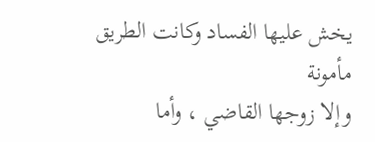يخش عليها الفساد وكانت الطريق مأمونة
وإلا زوجها القاضي ، وأما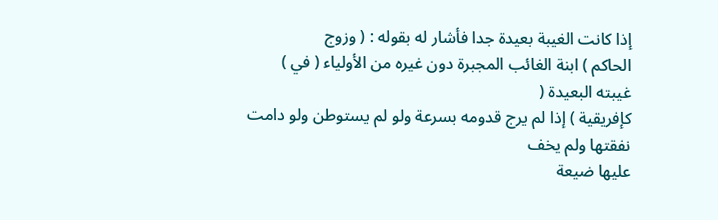إذا كانت الغيبة بعيدة جدا فأشار له بقوله : ( وزوج
الحاكم ) ابنة الغائب المجبرة دون غيره من الأولياء ( في ) غيبته البعيدة (
كإفريقية ) إذا لم يرج قدومه بسرعة ولو لم يستوطن ولو دامت نفقتها ولم يخف
عليها ضيعة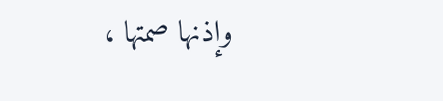وإذنها صمتها ،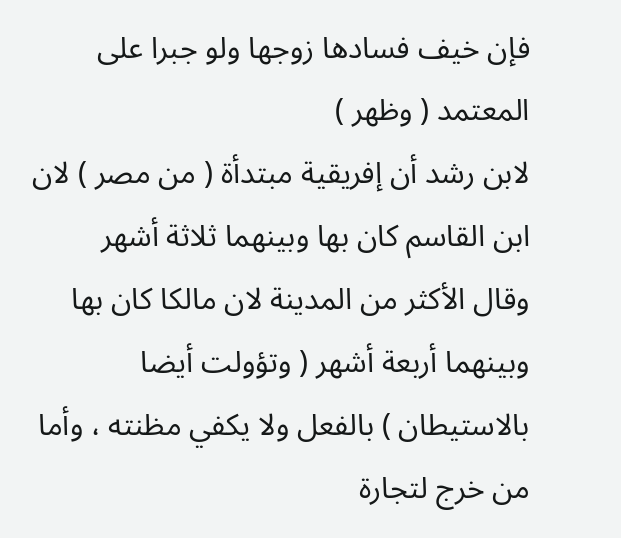فإن خيف فسادها زوجها ولو جبرا على المعتمد ( وظهر )
لابن رشد أن إفريقية مبتدأة ( من مصر ) لان ابن القاسم كان بها وبينهما ثلاثة أشهر
وقال الأكثر من المدينة لان مالكا كان بها وبينهما أربعة أشهر ( وتؤولت أيضا
بالاستيطان ) بالفعل ولا يكفي مظنته ، وأما من خرج لتجارة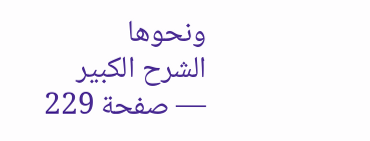ونحوها
الشرح الكبير — صفحة 229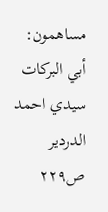مساهمون: أبي البركات سيدي احمد الدردير
ص٢٢٩